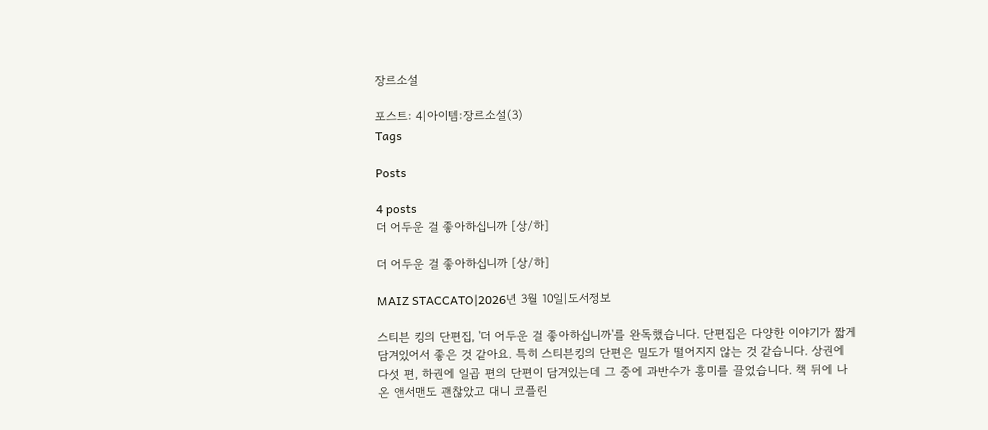장르소설

포스트: 4|아이템:장르소설(3)
Tags

Posts

4 posts
더 어두운 걸 좋아하십니까 [상/하]

더 어두운 걸 좋아하십니까 [상/하]

MAIZ STACCATO|2026년 3월 10일|도서정보

스티븐 킹의 단편집, '더 어두운 걸 좋아하십니까'를 완독했습니다. 단편집은 다양한 이야기가 짧게 담겨있어서 좋은 것 같아요. 특히 스티븐킹의 단편은 밀도가 떨어지지 않는 것 같습니다. 상권에 다섯 편, 하권에 일곱 편의 단편이 담겨있는데 그 중에 과반수가 흥미를 끌었습니다. 책 뒤에 나온 앤서맨도 괜찮았고 대니 코플린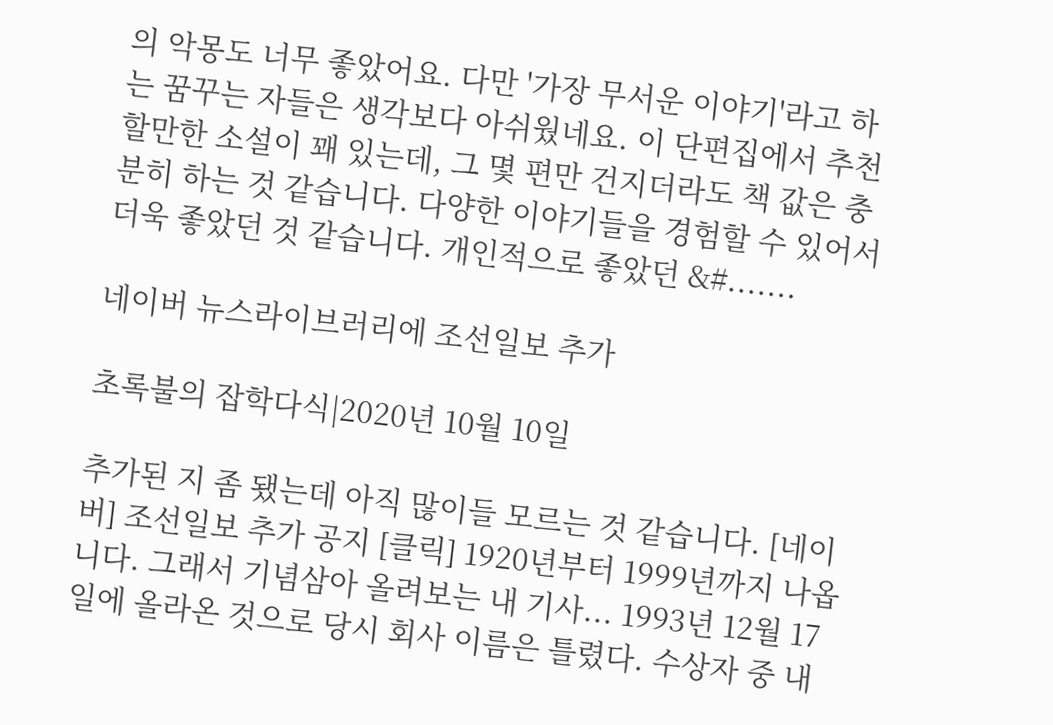의 악몽도 너무 좋았어요. 다만 '가장 무서운 이야기'라고 하는 꿈꾸는 자들은 생각보다 아쉬웠네요. 이 단편집에서 추천할만한 소설이 꽤 있는데, 그 몇 편만 건지더라도 책 값은 충분히 하는 것 같습니다. 다양한 이야기들을 경험할 수 있어서 더욱 좋았던 것 같습니다. 개인적으로 좋았던 &#.......

네이버 뉴스라이브러리에 조선일보 추가

초록불의 잡학다식|2020년 10월 10일

추가된 지 좀 됐는데 아직 많이들 모르는 것 같습니다. [네이버] 조선일보 추가 공지 [클릭] 1920년부터 1999년까지 나옵니다. 그래서 기념삼아 올려보는 내 기사... 1993년 12월 17일에 올라온 것으로 당시 회사 이름은 틀렸다. 수상자 중 내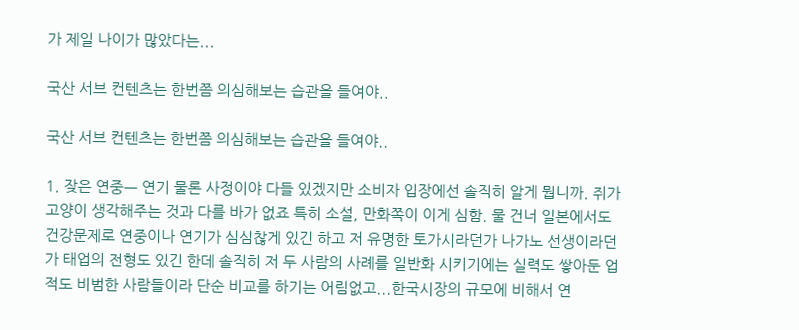가 제일 나이가 많았다는...

국산 서브 컨텐츠는 한번쯤 의심해보는 습관을 들여야..

국산 서브 컨텐츠는 한번쯤 의심해보는 습관을 들여야..

1. 잦은 연중ㅡ 연기 물론 사정이야 다들 있겠지만 소비자 입장에선 솔직히 알게 뭡니까. 쥐가 고양이 생각해주는 것과 다를 바가 없죠 특히 소설, 만화쪽이 이게 심함. 물 건너 일본에서도 건강문제로 연중이나 연기가 심심찮게 있긴 하고 저 유명한 토가시라던가 나가노 선생이라던가 태업의 전형도 있긴 한데 솔직히 저 두 사람의 사례를 일반화 시키기에는 실력도 쌓아둔 업적도 비범한 사람들이라 단순 비교를 하기는 어림없고...한국시장의 규모에 비해서 연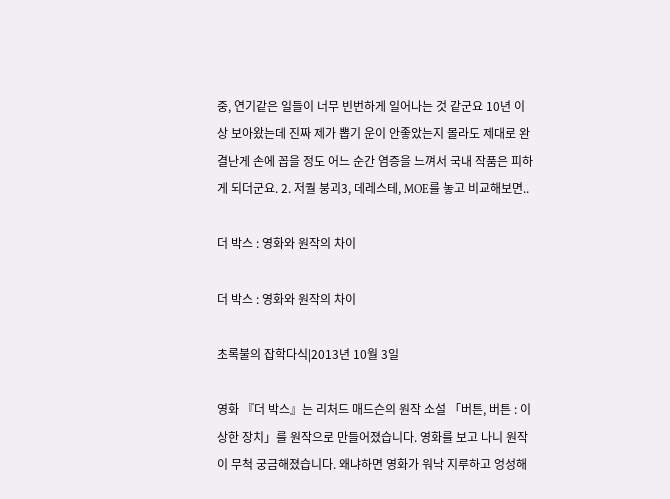중, 연기같은 일들이 너무 빈번하게 일어나는 것 같군요 10년 이상 보아왔는데 진짜 제가 뽑기 운이 안좋았는지 몰라도 제대로 완결난게 손에 꼽을 정도 어느 순간 염증을 느껴서 국내 작품은 피하게 되더군요. 2. 저퀄 붕괴3, 데레스테, MOE를 놓고 비교해보면..

더 박스 : 영화와 원작의 차이

더 박스 : 영화와 원작의 차이

초록불의 잡학다식|2013년 10월 3일

영화 『더 박스』는 리처드 매드슨의 원작 소설 「버튼, 버튼 : 이상한 장치」를 원작으로 만들어졌습니다. 영화를 보고 나니 원작이 무척 궁금해졌습니다. 왜냐하면 영화가 워낙 지루하고 엉성해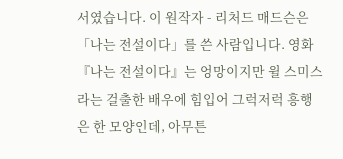서였습니다. 이 원작자 - 리처드 매드슨은 「나는 전설이다」를 쓴 사람입니다. 영화 『나는 전설이다』는 엉망이지만 윌 스미스라는 걸출한 배우에 힘입어 그럭저럭 흥행은 한 모양인데, 아무튼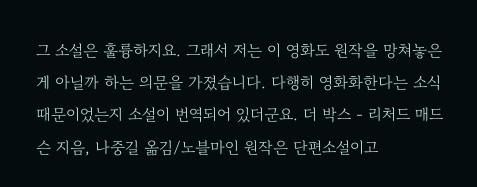그 소설은 훌륭하지요. 그래서 저는 이 영화도 원작을 망쳐놓은 게 아닐까 하는 의문을 가졌습니다. 다행히 영화화한다는 소식 때문이었는지 소설이 번역되어 있더군요. 더 박스 - 리처드 매드슨 지음, 나중길 옮김/노블마인 원작은 단편소설이고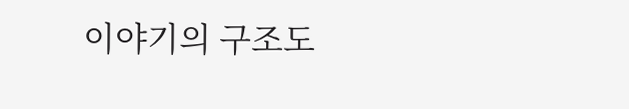이야기의 구조도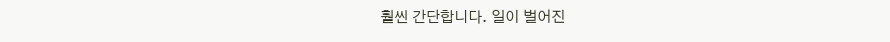훨씬 간단합니다. 일이 벌어진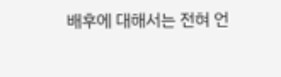배후에 대해서는 전혀 언